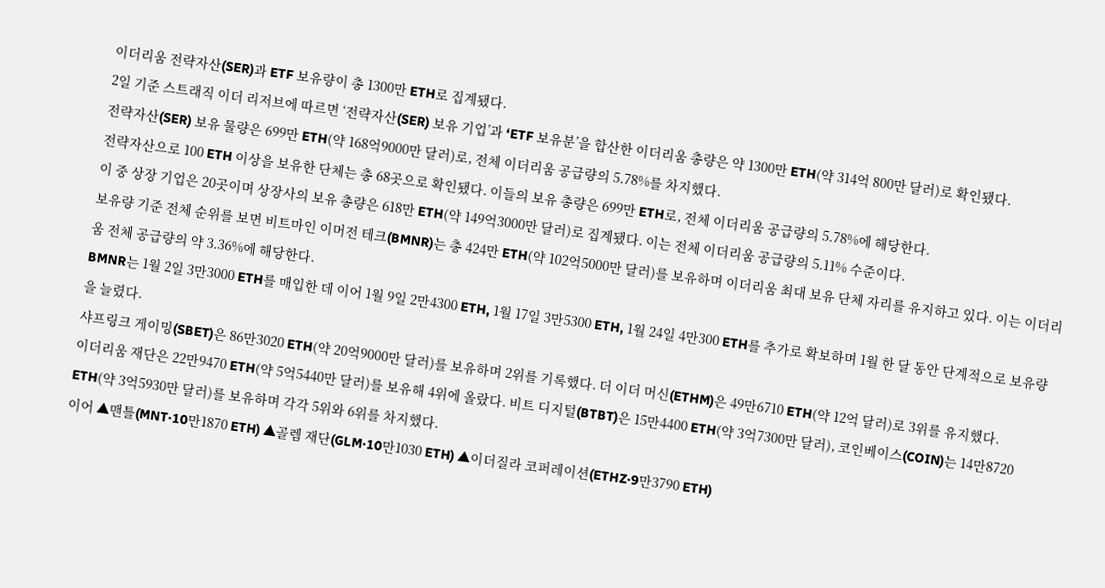이더리움 전략자산(SER)과 ETF 보유량이 총 1300만 ETH로 집계됐다.
2일 기준 스트래직 이더 리저브에 따르면 ‘전략자산(SER) 보유 기업’과 ‘ETF 보유분’을 합산한 이더리움 총량은 약 1300만 ETH(약 314억 800만 달러)로 확인됐다.
전략자산(SER) 보유 물량은 699만 ETH(약 168억9000만 달러)로, 전체 이더리움 공급량의 5.78%를 차지했다.
전략자산으로 100 ETH 이상을 보유한 단체는 총 68곳으로 확인됐다. 이들의 보유 총량은 699만 ETH로, 전체 이더리움 공급량의 5.78%에 해당한다.
이 중 상장 기업은 20곳이며 상장사의 보유 총량은 618만 ETH(약 149억3000만 달러)로 집계됐다. 이는 전체 이더리움 공급량의 5.11% 수준이다.
보유량 기준 전체 순위를 보면 비트마인 이머전 테크(BMNR)는 총 424만 ETH(약 102억5000만 달러)를 보유하며 이더리움 최대 보유 단체 자리를 유지하고 있다. 이는 이더리움 전체 공급량의 약 3.36%에 해당한다.
BMNR는 1월 2일 3만3000 ETH를 매입한 데 이어 1월 9일 2만4300 ETH, 1월 17일 3만5300 ETH, 1월 24일 4만300 ETH를 추가로 확보하며 1월 한 달 동안 단계적으로 보유량을 늘렸다.
샤프링크 게이밍(SBET)은 86만3020 ETH(약 20억9000만 달러)를 보유하며 2위를 기록했다. 더 이더 머신(ETHM)은 49만6710 ETH(약 12억 달러)로 3위를 유지했다.
이더리움 재단은 22만9470 ETH(약 5억5440만 달러)를 보유해 4위에 올랐다. 비트 디지털(BTBT)은 15만4400 ETH(약 3억7300만 달러), 코인베이스(COIN)는 14만8720 ETH(약 3억5930만 달러)를 보유하며 각각 5위와 6위를 차지했다.
이어 ▲맨틀(MNT·10만1870 ETH) ▲골렘 재단(GLM·10만1030 ETH) ▲이더질라 코퍼레이션(ETHZ·9만3790 ETH)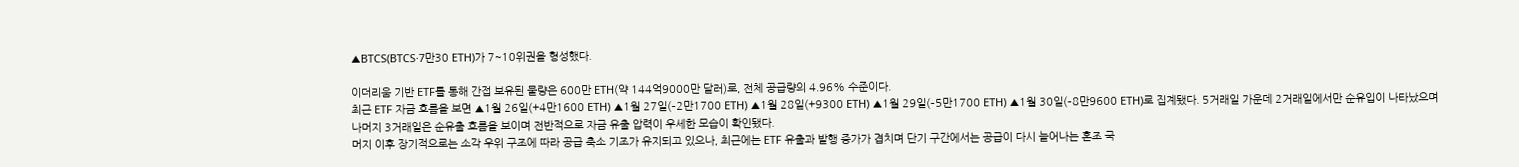▲BTCS(BTCS·7만30 ETH)가 7~10위권을 형성했다.

이더리움 기반 ETF를 통해 간접 보유된 물량은 600만 ETH(약 144억9000만 달러)로, 전체 공급량의 4.96% 수준이다.
최근 ETF 자금 흐름을 보면 ▲1월 26일(+4만1600 ETH) ▲1월 27일(–2만1700 ETH) ▲1월 28일(+9300 ETH) ▲1월 29일(–5만1700 ETH) ▲1월 30일(–8만9600 ETH)로 집계됐다. 5거래일 가운데 2거래일에서만 순유입이 나타났으며 나머지 3거래일은 순유출 흐름을 보이며 전반적으로 자금 유출 압력이 우세한 모습이 확인됐다.
머지 이후 장기적으로는 소각 우위 구조에 따라 공급 축소 기조가 유지되고 있으나, 최근에는 ETF 유출과 발행 증가가 겹치며 단기 구간에서는 공급이 다시 늘어나는 혼조 국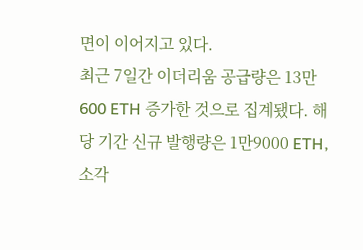면이 이어지고 있다.
최근 7일간 이더리움 공급량은 13만600 ETH 증가한 것으로 집계됐다. 해당 기간 신규 발행량은 1만9000 ETH, 소각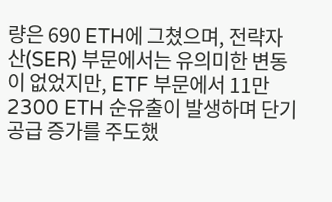량은 690 ETH에 그쳤으며, 전략자산(SER) 부문에서는 유의미한 변동이 없었지만, ETF 부문에서 11만2300 ETH 순유출이 발생하며 단기 공급 증가를 주도했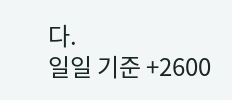다.
일일 기준 +2600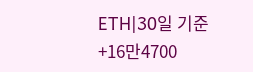ETH|30일 기준 +16만4700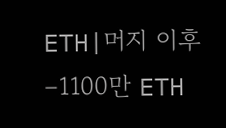ETH|머지 이후 –1100만 ETH